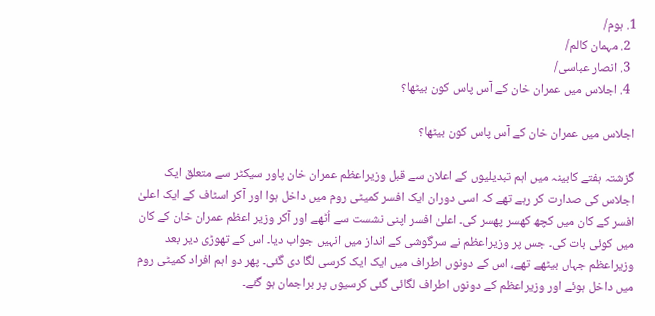1. ہوم/
  2. مہمان کالم/
  3. انصار عباسی/
  4. اجلاس میں عمران خان کے آس پاس کون بیٹھا؟

اجلاس میں عمران خان کے آس پاس کون بیٹھا؟

گزشتہ ہفتے کابینہ میں اہم تبدیلیوں کے اعلان سے قبل وزیراعظم عمران خان پاور سیکٹر سے متعلق ایک اجلاس کی صدارت کر رہے تھے کہ اسی دوران ایک افسر کمیٹی روم میں داخل ہوا اور آکر اسٹاف کے ایک اعلیٰ افسر کے کان میں کچھ کھسر پھسر کی۔ اعلیٰ افسر اپنی نشست سے اُٹھے اور آکر وزیر اعظم عمران خان کے کان میں کوئی بات کی۔ جس پر وزیراعظم نے سرگوشی کے انداز میں انہیں جواب دیا۔ اس کے تھوڑی دیر بعد وزیراعظم جہاں بیٹھے تھے، اس کے دونوں اطراف میں ایک ایک کرسی لگا دی گئی۔ پھر دو اہم افراد کمیٹی روم میں داخل ہوئے اور وزیراعظم کے دونوں اطراف لگائی گئی کرسیوں پر براجمان ہو گئے۔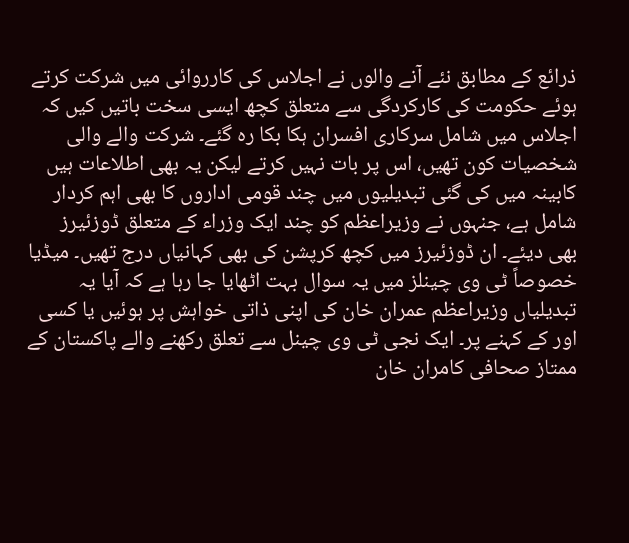ذرائع کے مطابق نئے آنے والوں نے اجلاس کی کارروائی میں شرکت کرتے ہوئے حکومت کی کارکردگی سے متعلق کچھ ایسی سخت باتیں کیں کہ اجلاس میں شامل سرکاری افسران ہکا بکا رہ گئے۔ شرکت والے والی شخصیات کون تھیں، اس پر بات نہیں کرتے لیکن یہ بھی اطلاعات ہیں کابینہ میں کی گئی تبدیلیوں میں چند قومی اداروں کا بھی اہم کردار شامل ہے، جنہوں نے وزیراعظم کو چند ایک وزراء کے متعلق ڈوزئیرز بھی دیئے۔ ان ڈوزئیرز میں کچھ کرپشن کی بھی کہانیاں درج تھیں۔ میڈیا خصوصاً ٹی وی چینلز میں یہ سوال بہت اٹھایا جا رہا ہے کہ آیا یہ تبدیلیاں وزیراعظم عمران خان کی اپنی ذاتی خواہش پر ہوئیں یا کسی اور کے کہنے پر۔ ایک نجی ٹی وی چینل سے تعلق رکھنے والے پاکستان کے ممتاز صحافی کامران خان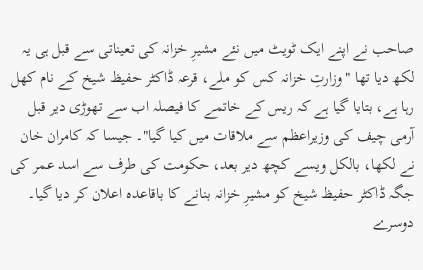صاحب نے اپنے ایک ٹویٹ میں نئے مشیرِ خزانہ کی تعیناتی سے قبل ہی یہ لکھ دیا تھا "وزارتِ خزانہ کس کو ملے، قرعہ ڈاکٹر حفیظ شیخ کے نام کھل رہا ہے، بتایا گیا ہے کہ ریس کے خاتمے کا فیصلہ اب سے تھوڑی دیر قبل آرمی چیف کی وزیراعظم سے ملاقات میں کیا گیا"۔ جیسا کہ کامران خان نے لکھا، بالکل ویسے کچھ دیر بعد، حکومت کی طرف سے اسد عمر کی جگہ ڈاکٹر حفیظ شیخ کو مشیرِ خزانہ بنانے کا باقاعدہ اعلان کر دیا گیا۔ دوسرے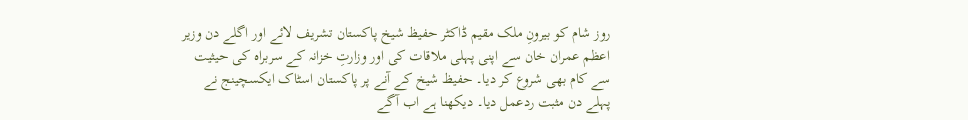روز شام کو بیرونِ ملک مقیم ڈاکٹر حفیظ شیخ پاکستان تشریف لائے اور اگلے دن وزیر اعظم عمران خان سے اپنی پہلی ملاقات کی اور وزارتِ خزانہ کے سربراہ کی حیثیت سے کام بھی شروع کر دیا۔ حفیظ شیخ کے آنے پر پاکستان اسٹاک ایکسچینج نے پہلے دن مثبت ردعمل دیا۔ دیکھنا ہے اب آگے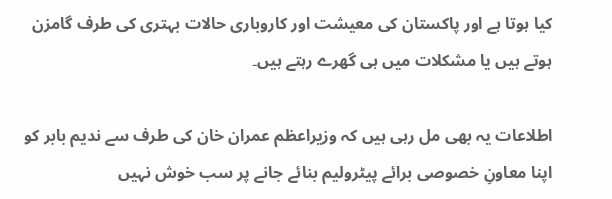کیا ہوتا ہے اور پاکستان کی معیشت اور کاروباری حالات بہتری کی طرف گامزن ہوتے ہیں یا مشکلات میں ہی گھرے رہتے ہیں۔

اطلاعات یہ بھی مل رہی ہیں کہ وزیراعظم عمران خان کی طرف سے ندیم بابر کو اپنا معاونِ خصوصی برائے پیٹرولیم بنائے جانے پر سب خوش نہیں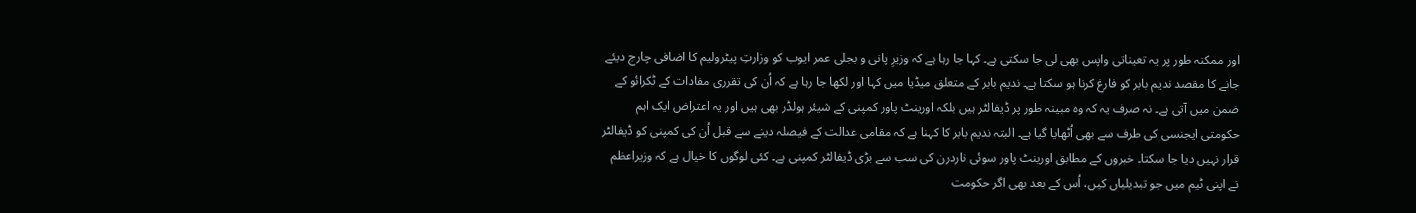اور ممکنہ طور پر یہ تعیناتی واپس بھی لی جا سکتی ہے۔ کہا جا رہا ہے کہ وزیرِ پانی و بجلی عمر ایوب کو وزارتِ پیٹرولیم کا اضافی چارج دیئے جانے کا مقصد ندیم بابر کو فارغ کرنا ہو سکتا ہے۔ ندیم بابر کے متعلق میڈیا میں کہا اور لکھا جا رہا ہے کہ اُن کی تقرری مفادات کے ٹکرائو کے ضمن میں آتی ہے۔ نہ صرف یہ کہ وہ مبینہ طور پر ڈیفالٹر ہیں بلکہ اورینٹ پاور کمپنی کے شیئر ہولڈر بھی ہیں اور یہ اعتراض ایک اہم حکومتی ایجنسی کی طرف سے بھی اُٹھایا گیا ہے۔ البتہ ندیم بابر کا کہنا ہے کہ مقامی عدالت کے فیصلہ دینے سے قبل اُن کی کمپنی کو ڈیفالٹر قرار نہیں دیا جا سکتا۔ خبروں کے مطابق اورینٹ پاور سوئی ناردرن کی سب سے بڑی ڈیفالٹر کمپنی ہے۔ کئی لوگوں کا خیال ہے کہ وزیراعظم نے اپنی ٹیم میں جو تبدیلیاں کیں، اُس کے بعد بھی اگر حکومت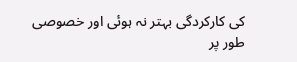کی کارکردگی بہتر نہ ہوئی اور خصوصی طور پر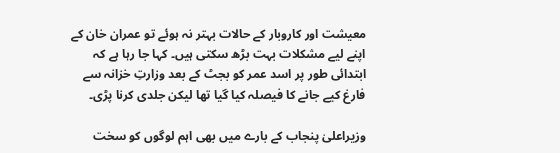معیشت اور کاروبار کے حالات بہتر نہ ہوئے تو عمران خان کے اپنے لیے مشکلات بہت بڑھ سکتی ہیں۔ کہا جا رہا ہے کہ ابتدائی طور پر اسد عمر کو بجٹ کے بعد وزارتِ خزانہ سے فارغ کیے جانے کا فیصلہ کیا گیا تھا لیکن جلدی کرنا پڑی۔

وزیراعلیٰ پنجاب کے بارے میں بھی اہم لوگوں کو سخت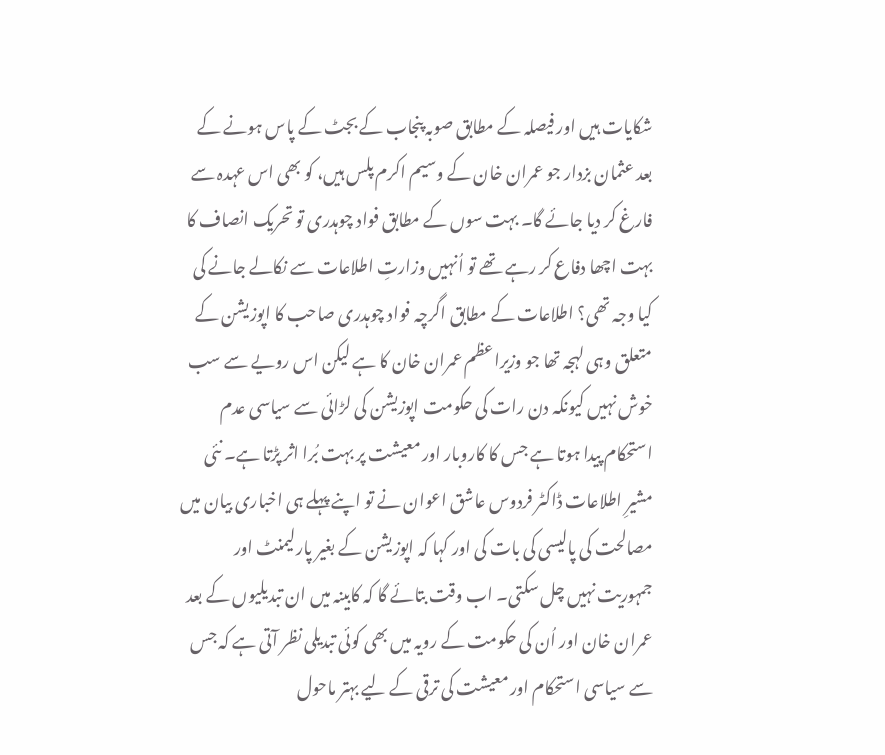شکایات ہیں اور فیصلہ کے مطابق صوبہ پنجاب کے بجٹ کے پاس ہونے کے بعد عثمان بزدار جو عمران خان کے وسیم اکرم پلس ہیں، کو بھی اس عہدہ سے فارغ کر دیا جائے گا۔ بہت سوں کے مطابق فواد چوہدری تو تحریک انصاف کا بہت اچھا دفاع کر رہے تھے تو اُنہیں وزارتِ اطلاعات سے نکالے جانے کی کیا وجہ تھی؟ اطلاعات کے مطابق اگرچہ فواد چوہدری صاحب کا اپوزیشن کے متعلق وہی لہجہ تھا جو وزیراعظم عمران خان کا ہے لیکن اس رویے سے سب خوش نہیں کیونکہ دن رات کی حکومت اپوزیشن کی لڑائی سے سیاسی عدم استحکام پیدا ہوتا ہے جس کا کاروبار اور معیشت پر بہت بُرا اثر پڑتا ہے۔ نئی مشیرِ اطلاعات ڈاکٹر فردوس عاشق اعوان نے تو اپنے پہلے ہی اخباری بیان میں مصالحت کی پالیسی کی بات کی اور کہا کہ اپوزیشن کے بغیر پارلیمنٹ اور جمہوریت نہیں چل سکتی۔ اب وقت بتائے گا کہ کابینہ میں ان تبدیلیوں کے بعد عمران خان اور اُن کی حکومت کے رویہ میں بھی کوئی تبدیلی نظر آتی ہے کہ جس سے سیاسی استحکام اور معیشت کی ترقی کے لیے بہتر ماحول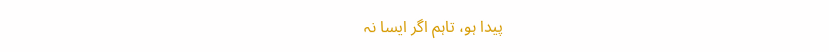پیدا ہو، تاہم اگر ایسا نہ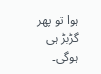ہوا تو پھر گڑبڑ ہی ہوگی۔